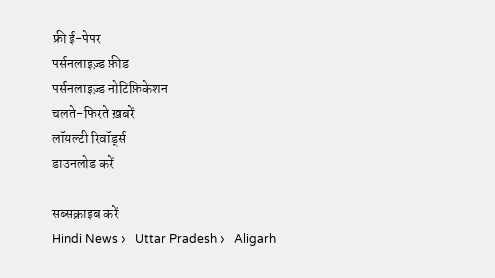फ्री ई-पेपर
पर्सनलाइज़्ड फ़ीड
पर्सनलाइज़्ड नोटिफ़िकेशन
चलते-फिरते ख़बरें
लॉयल्टी रिवॉर्ड्स
डाउनलोड करें

सब्सक्राइब करें
Hindi News ›   Uttar Pradesh ›   Aligarh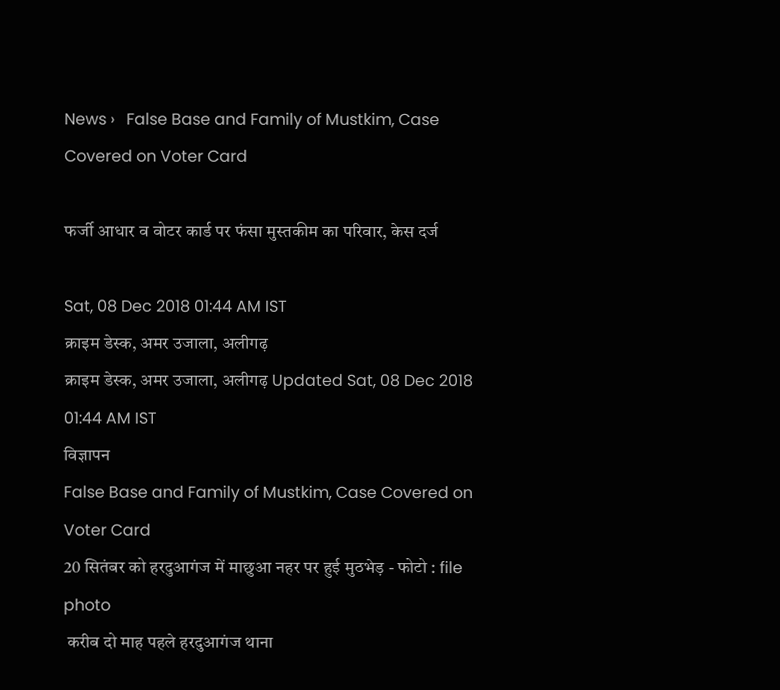News ›   False Base and Family of Mustkim, Case Covered on Voter Card

फर्जी आधार व वोटर कार्ड पर फंसा मुस्तकीम का परिवार, केस दर्ज

Sat, 08 Dec 2018 01:44 AM IST
क्राइम डेस्क, अमर उजाला, अलीगढ़
क्राइम डेस्क, अमर उजाला, अलीगढ़ Updated Sat, 08 Dec 2018 01:44 AM IST
विज्ञापन
False Base and Family of Mustkim, Case Covered on Voter Card
20 सितंबर को हरदुआगंज में माछुआ नहर पर हुई मुठभेड़ - फोटो : file photo
 करीब दो माह पहले हरदुआगंज थाना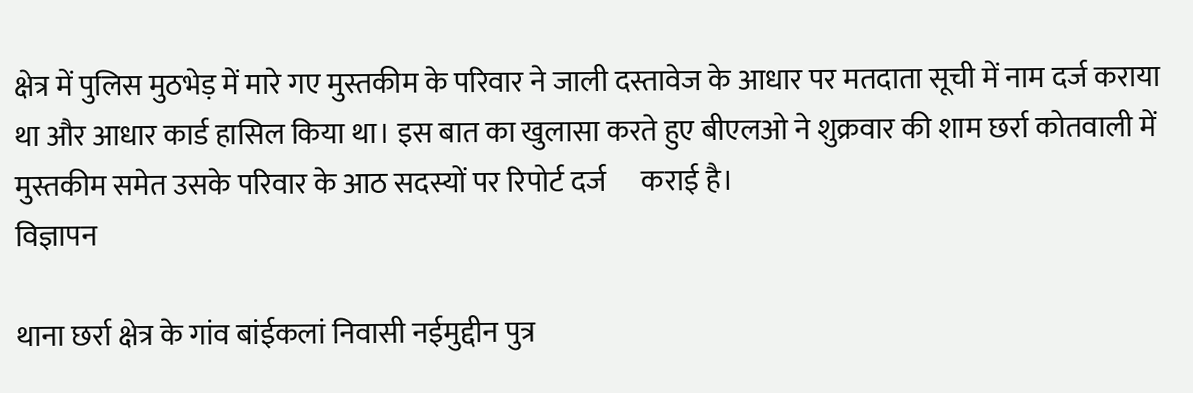क्षेत्र में पुलिस मुठभेड़ में मारे गए मुस्तकीम के परिवार ने जाली दस्तावेज के आधार पर मतदाता सूची में नाम दर्ज कराया था और आधार कार्ड हासिल किया था। इस बात का खुलासा करते हुए बीएलओ ने शुक्रवार की शाम छर्रा कोतवाली में मुस्तकीम समेत उसके परिवार के आठ सदस्यों पर रिपोर्ट दर्ज      कराई है।
विज्ञापन

थाना छर्रा क्षेत्र के गांव बांईकलां निवासी नईमुद्दीन पुत्र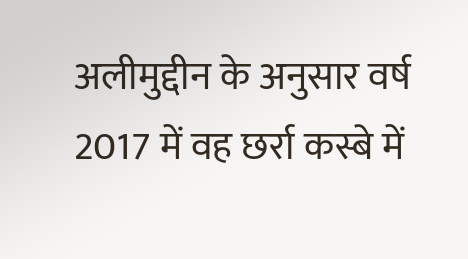अलीमुद्दीन के अनुसार वर्ष 2017 में वह छर्रा कस्बे में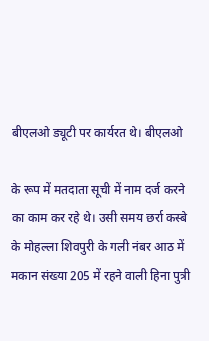बीएलओ ड्यूटी पर कार्यरत थे। बीएलओ

के रूप में मतदाता सूची में नाम दर्ज करने का काम कर रहे थे। उसी समय छर्रा कस्बे के मोहल्ला शिवपुरी के गली नंबर आठ में मकान संख्या 205 में रहने वाली हिना पुत्री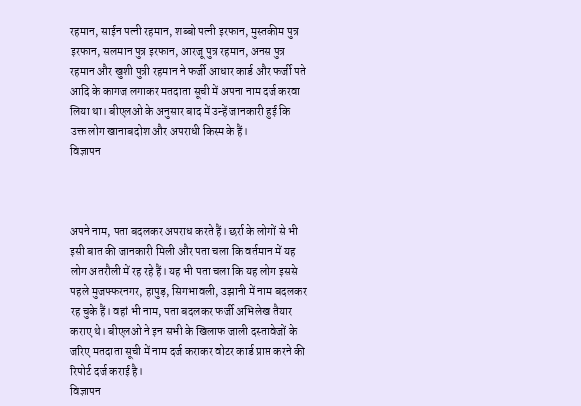रहमान, साईन पत्नी रहमान, शब्बो पत्नी इरफान, मुस्तकीम पुत्र इरफान, सलमान पुत्र इरफान, आरजू पुत्र रहमान, अनस पुत्र रहमान और खुशी पुत्री रहमान ने फर्जी आधार कार्ड और फर्जी पते आदि के कागज लगाकर मतदाता सूची में अपना नाम दर्ज करवा लिया था। बीएलओ के अनुसार बाद में उन्हें जानकारी हुई कि उक्त लोग खानाबदोश और अपराधी किस्म के हैं।
विज्ञापन



अपने नाम, पता बदलकर अपराध करते हैं। छर्रा के लोगों से भी इसी बात की जानकारी मिली और पता चला कि वर्तमान में यह लोग अतरौली में रह रहे हैं। यह भी पता चला कि यह लोग इससे पहले मुजफ्फरनगर, हापुड़, सिगभावली, उझानी में नाम बदलकर रह चुके हैं। वहां भी नाम, पता बदलकर फर्जी अभिलेख तैयार कराए थे। बीएलओ ने इन सभी के खिलाफ जाली दस्तावेजों के जरिए मतदाता सूची में नाम दर्ज कराकर वोटर कार्ड प्राप्त करने की रिपोर्ट दर्ज कराई है।
विज्ञापन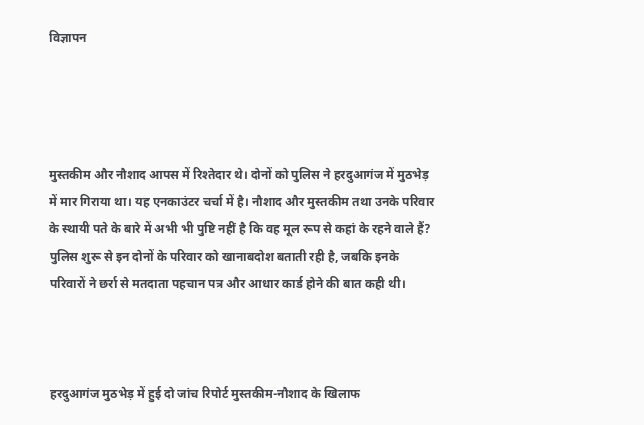विज्ञापन




मुस्तकीम और नौशाद आपस में रिश्तेदार थे। दोनों को पुलिस ने हरदुआगंज में मुठभेड़ में मार गिराया था। यह एनकाउंटर चर्चा में है। नौशाद और मुस्तकीम तथा उनके परिवार के स्थायी पते के बारे में अभी भी पुष्टि नहीं है कि वह मूल रूप से कहां के रहने वाले हैं? पुलिस शुरू से इन दोनों के परिवार को खानाबदोश बताती रही है, जबकि इनके परिवारों ने छर्रा से मतदाता पहचान पत्र और आधार कार्ड होने की बात कही थी।



हरदुआगंज मुठभेड़ में हुई दो जांच रिपोर्ट मुस्तकीम-नौशाद के खिलाफ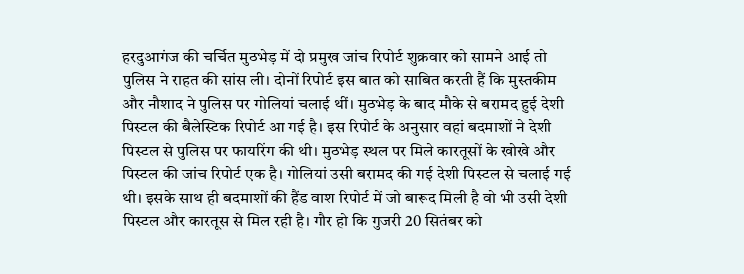हरदुआगंज की चर्चित मुठभेड़ में दो प्रमुख जांच रिपोर्ट शुक्रवार को सामने आई तो पुलिस ने राहत की सांस ली। दोनों रिपोर्ट इस बात को साबित करती हैं कि मुस्तकीम और नौशाद ने पुलिस पर गोलियां चलाई थीं। मुठभेड़ के बाद मौके से बरामद हुई देशी पिस्टल की बैलेस्टिक रिपोर्ट आ गई है। इस रिपोर्ट के अनुसार वहां बदमाशों ने देशी पिस्टल से पुलिस पर फायरिंग की थी। मुठभेड़ स्थल पर मिले कारतूसों के खोखे और पिस्टल की जांच रिपोर्ट एक है। गोलियां उसी बरामद की गई देशी पिस्टल से चलाई गई थी। इसके साथ ही बदमाशों की हैंड वाश रिपोर्ट में जो बारूद मिली है वो भी उसी देशी पिस्टल और कारतूस से मिल रही है। गौर हो कि गुजरी 20 सितंबर को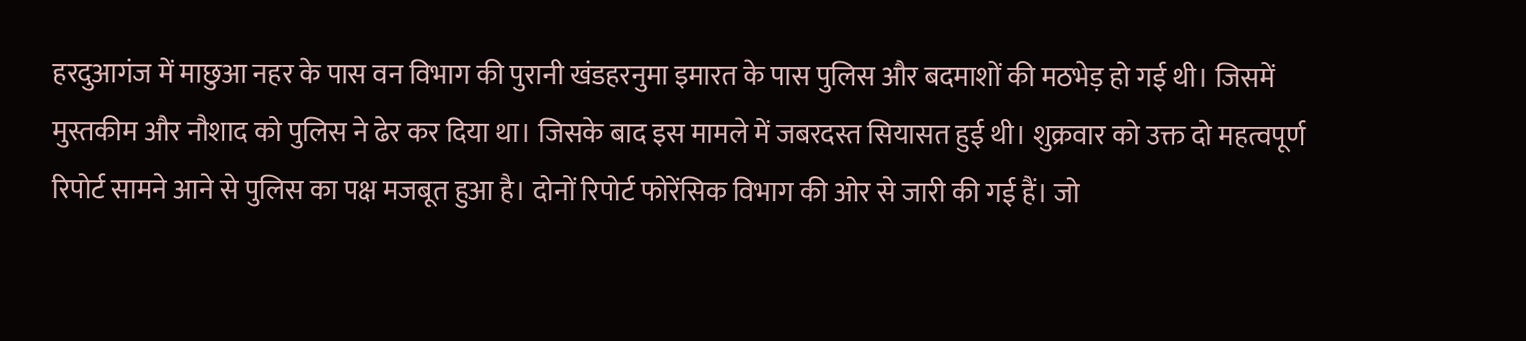हरदुआगंज में माछुआ नहर के पास वन विभाग की पुरानी खंडहरनुमा इमारत के पास पुलिस और बदमाशों की मठभेड़ हो गई थी। जिसमें मुस्तकीम और नौशाद को पुलिस ने ढेर कर दिया था। जिसके बाद इस मामले में जबरदस्त सियासत हुई थी। शुक्रवार को उक्त दो महत्वपूर्ण रिपोर्ट सामने आने से पुलिस का पक्ष मजबूत हुआ है। दोनों रिपोर्ट फोरेंसिक विभाग की ओर से जारी की गई हैं। जो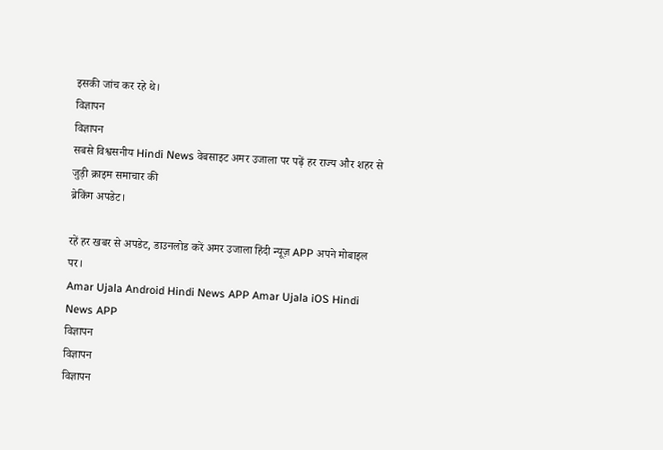इसकी जांच कर रहे थे।
विज्ञापन
विज्ञापन
सबसे विश्वसनीय Hindi News वेबसाइट अमर उजाला पर पढ़ें हर राज्य और शहर से जुड़ी क्राइम समाचार की
ब्रेकिंग अपडेट।

रहें हर खबर से अपडेट, डाउनलोड करें अमर उजाला हिंदी न्यूज़ APP अपने मोबाइल पर।
Amar Ujala Android Hindi News APP Amar Ujala iOS Hindi News APP
विज्ञापन
विज्ञापन
विज्ञापन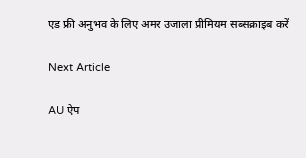एड फ्री अनुभव के लिए अमर उजाला प्रीमियम सब्सक्राइब करें

Next Article

AU ऐप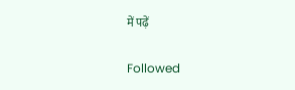में पढ़ें

Followed